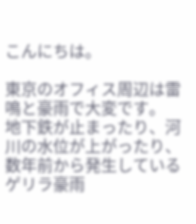こんにちは。

東京のオフィス周辺は雷鳴と豪雨で大変です。
地下鉄が止まったり、河川の水位が上がったり、数年前から発生しているゲリラ豪雨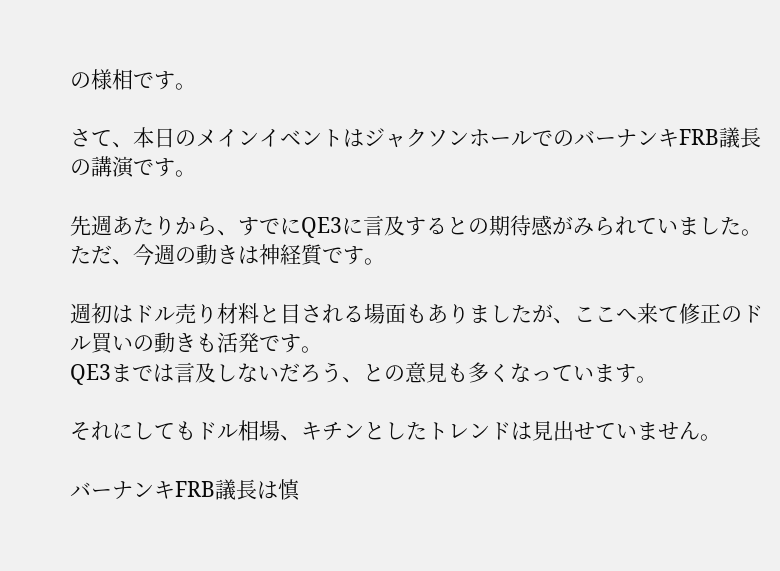の様相です。

さて、本日のメインイベントはジャクソンホールでのバーナンキFRB議長の講演です。

先週あたりから、すでにQE3に言及するとの期待感がみられていました。
ただ、今週の動きは神経質です。

週初はドル売り材料と目される場面もありましたが、ここへ来て修正のドル買いの動きも活発です。
QE3までは言及しないだろう、との意見も多くなっています。

それにしてもドル相場、キチンとしたトレンドは見出せていません。

バーナンキFRB議長は慎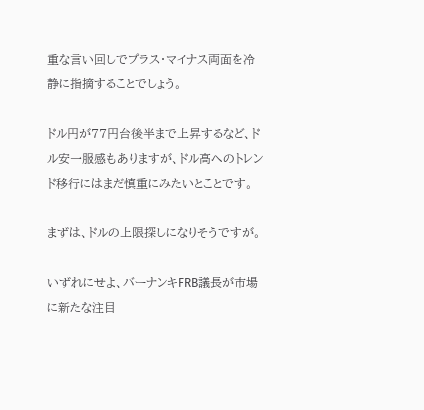重な言い回しでプラス・マイナス両面を冷静に指摘することでしょう。

ドル円が77円台後半まで上昇するなど、ドル安一服感もありますが、ドル高へのトレンド移行にはまだ慎重にみたいとことです。

まずは、ドルの上限探しになりそうですが。

いずれにせよ、バーナンキFRB議長が市場に新たな注目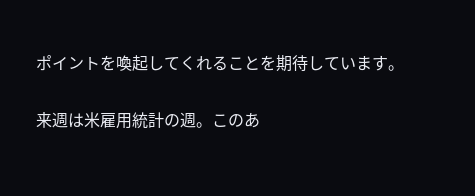ポイントを喚起してくれることを期待しています。

来週は米雇用統計の週。このあ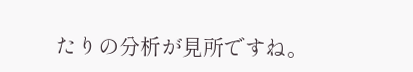たりの分析が見所ですね。